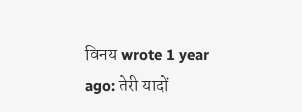विनय wrote 1 year ago: तेरी यादों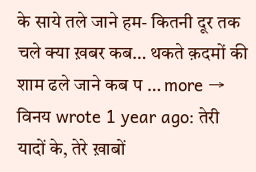के साये तले जाने हम- कितनी दूर तक चले क्या ख़बर कब… थकते क़दमों की शाम ढले जाने कब प … more →
विनय wrote 1 year ago: तेरी यादों के, तेरे ख़ाबों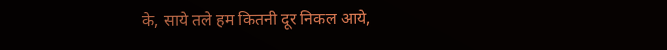के, साये तले हम कितनी दूर निकल आये,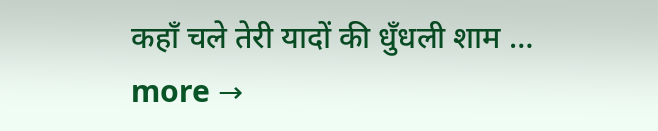कहाँ चले तेरी यादों की धुँधली शाम … more →